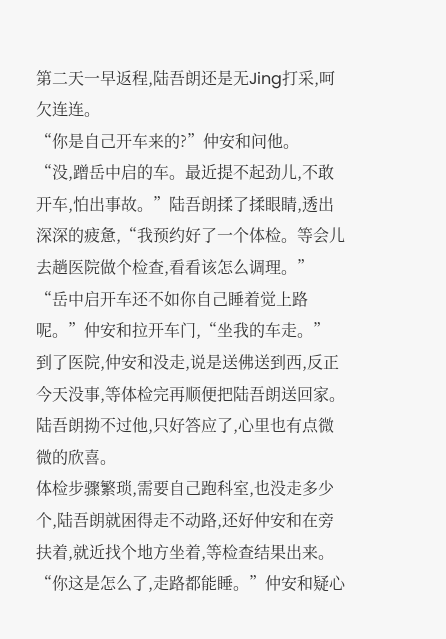第二天一早返程,陆吾朗还是无Jing打采,呵欠连连。
“你是自己开车来的?”仲安和问他。
“没,蹭岳中启的车。最近提不起劲儿,不敢开车,怕出事故。”陆吾朗揉了揉眼睛,透出深深的疲惫,“我预约好了一个体检。等会儿去趟医院做个检查,看看该怎么调理。”
“岳中启开车还不如你自己睡着觉上路呢。”仲安和拉开车门,“坐我的车走。”
到了医院,仲安和没走,说是送佛送到西,反正今天没事,等体检完再顺便把陆吾朗送回家。陆吾朗拗不过他,只好答应了,心里也有点微微的欣喜。
体检步骤繁琐,需要自己跑科室,也没走多少个,陆吾朗就困得走不动路,还好仲安和在旁扶着,就近找个地方坐着,等检查结果出来。
“你这是怎么了,走路都能睡。”仲安和疑心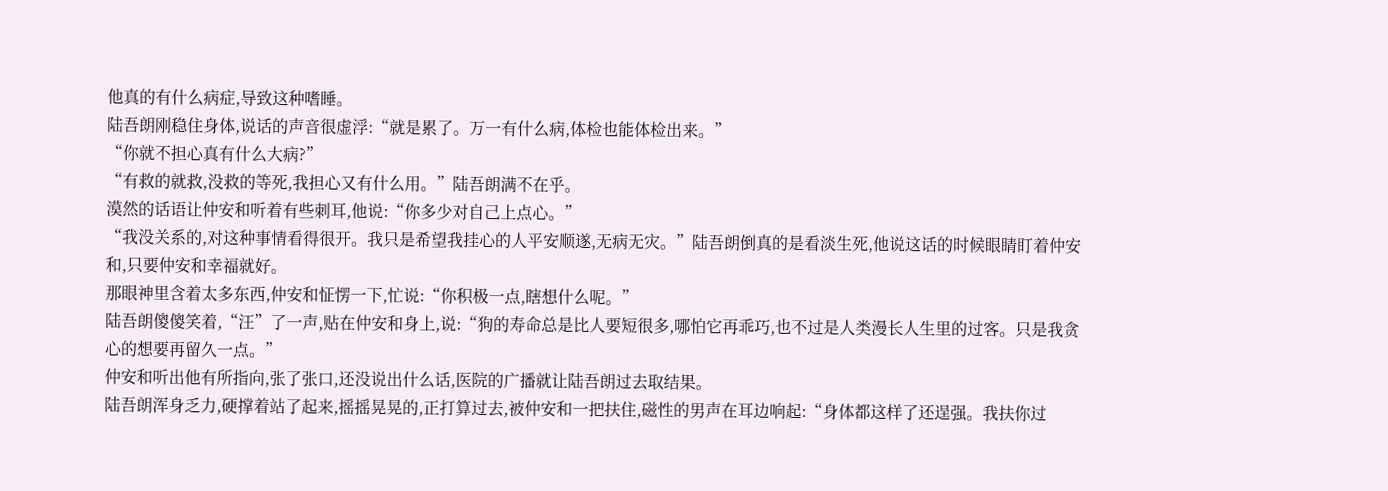他真的有什么病症,导致这种嗜睡。
陆吾朗刚稳住身体,说话的声音很虚浮:“就是累了。万一有什么病,体检也能体检出来。”
“你就不担心真有什么大病?”
“有救的就救,没救的等死,我担心又有什么用。”陆吾朗满不在乎。
漠然的话语让仲安和听着有些刺耳,他说:“你多少对自己上点心。”
“我没关系的,对这种事情看得很开。我只是希望我挂心的人平安顺遂,无病无灾。”陆吾朗倒真的是看淡生死,他说这话的时候眼睛盯着仲安和,只要仲安和幸福就好。
那眼神里含着太多东西,仲安和怔愣一下,忙说:“你积极一点,瞎想什么呢。”
陆吾朗傻傻笑着,“汪”了一声,贴在仲安和身上,说:“狗的寿命总是比人要短很多,哪怕它再乖巧,也不过是人类漫长人生里的过客。只是我贪心的想要再留久一点。”
仲安和听出他有所指向,张了张口,还没说出什么话,医院的广播就让陆吾朗过去取结果。
陆吾朗浑身乏力,硬撑着站了起来,摇摇晃晃的,正打算过去,被仲安和一把扶住,磁性的男声在耳边响起:“身体都这样了还逞强。我扶你过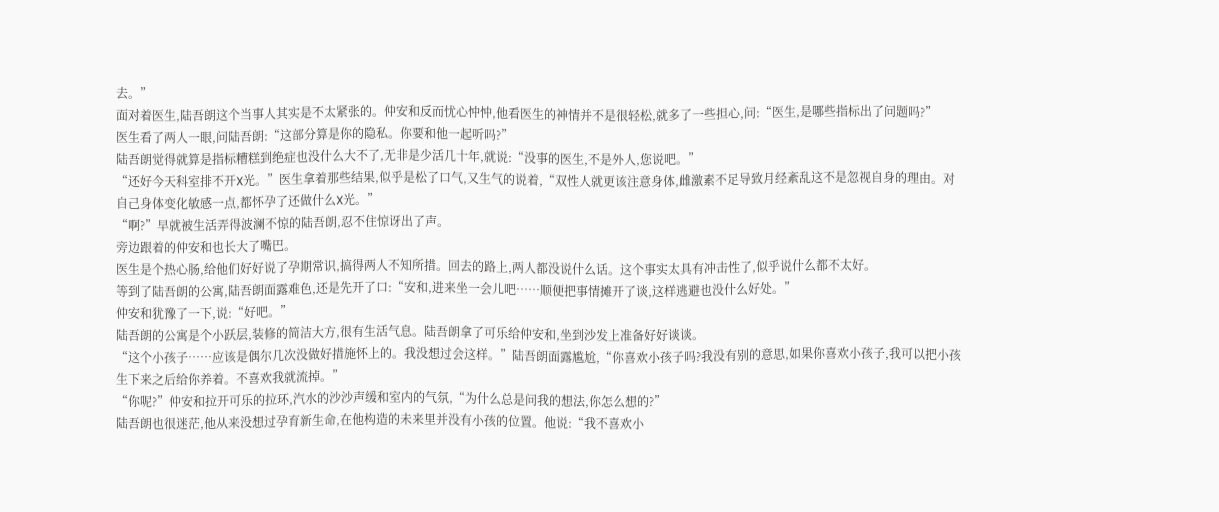去。”
面对着医生,陆吾朗这个当事人其实是不太紧张的。仲安和反而忧心忡忡,他看医生的神情并不是很轻松,就多了一些担心,问:“医生,是哪些指标出了问题吗?”
医生看了两人一眼,问陆吾朗:“这部分算是你的隐私。你要和他一起听吗?”
陆吾朗觉得就算是指标糟糕到绝症也没什么大不了,无非是少活几十年,就说:“没事的医生,不是外人,您说吧。”
“还好今天科室排不开X光。”医生拿着那些结果,似乎是松了口气,又生气的说着,“双性人就更该注意身体,雌激素不足导致月经紊乱这不是忽视自身的理由。对自己身体变化敏感一点,都怀孕了还做什么X光。”
“啊?”早就被生活弄得波澜不惊的陆吾朗,忍不住惊讶出了声。
旁边跟着的仲安和也长大了嘴巴。
医生是个热心肠,给他们好好说了孕期常识,搞得两人不知所措。回去的路上,两人都没说什么话。这个事实太具有冲击性了,似乎说什么都不太好。
等到了陆吾朗的公寓,陆吾朗面露难色,还是先开了口:“安和,进来坐一会儿吧……顺便把事情摊开了谈,这样逃避也没什么好处。”
仲安和犹豫了一下,说:“好吧。”
陆吾朗的公寓是个小跃层,装修的简洁大方,很有生活气息。陆吾朗拿了可乐给仲安和,坐到沙发上准备好好谈谈。
“这个小孩子……应该是偶尔几次没做好措施怀上的。我没想过会这样。”陆吾朗面露尴尬,“你喜欢小孩子吗?我没有别的意思,如果你喜欢小孩子,我可以把小孩生下来之后给你养着。不喜欢我就流掉。”
“你呢?”仲安和拉开可乐的拉环,汽水的沙沙声缓和室内的气氛,“为什么总是问我的想法,你怎么想的?”
陆吾朗也很迷茫,他从来没想过孕育新生命,在他构造的未来里并没有小孩的位置。他说:“我不喜欢小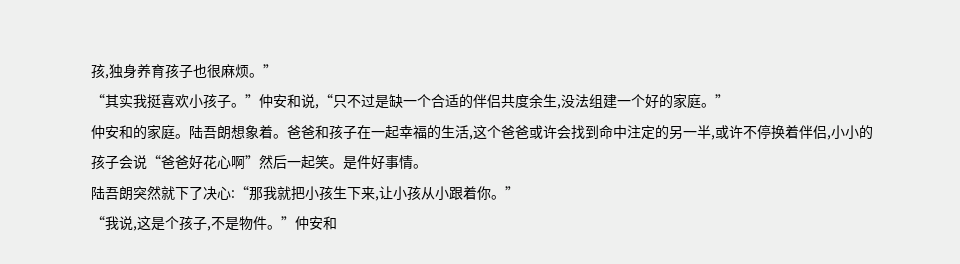孩,独身养育孩子也很麻烦。”
“其实我挺喜欢小孩子。”仲安和说,“只不过是缺一个合适的伴侣共度余生,没法组建一个好的家庭。”
仲安和的家庭。陆吾朗想象着。爸爸和孩子在一起幸福的生活,这个爸爸或许会找到命中注定的另一半,或许不停换着伴侣,小小的孩子会说“爸爸好花心啊”然后一起笑。是件好事情。
陆吾朗突然就下了决心:“那我就把小孩生下来,让小孩从小跟着你。”
“我说,这是个孩子,不是物件。”仲安和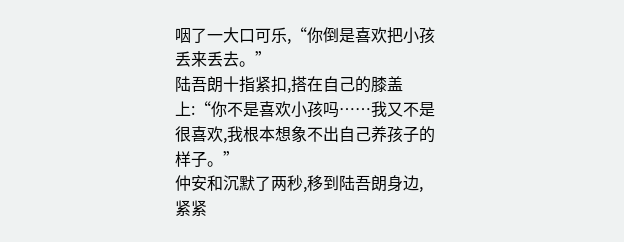咽了一大口可乐,“你倒是喜欢把小孩丢来丢去。”
陆吾朗十指紧扣,搭在自己的膝盖上:“你不是喜欢小孩吗……我又不是很喜欢,我根本想象不出自己养孩子的样子。”
仲安和沉默了两秒,移到陆吾朗身边,紧紧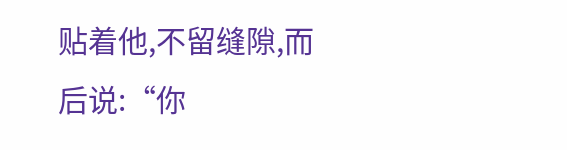贴着他,不留缝隙,而后说:“你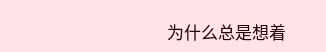为什么总是想着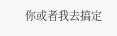你或者我去搞定